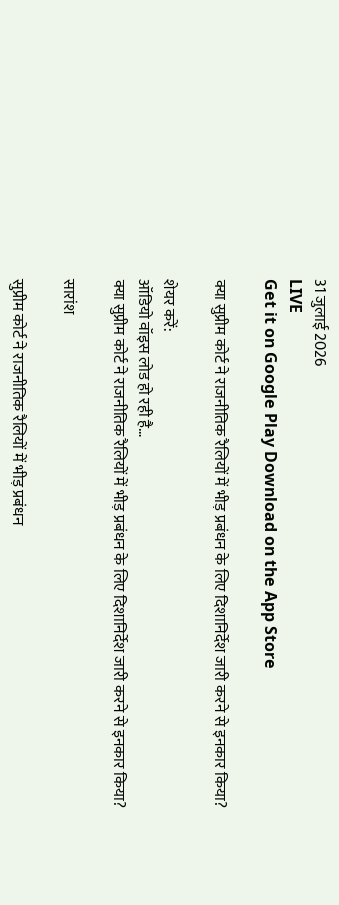31 जुलाई 2026
LIVE
Get it on Google Play Download on the App Store

क्या सुप्रीम कोर्ट ने राजनीतिक रैलियों में भीड़ प्रबंधन के लिए दिशानिर्देश जारी करने से इनकार किया?

शेयर करें:
ऑडियो वॉइस लोड हो रही है…
क्या सुप्रीम कोर्ट ने राजनीतिक रैलियों में भीड़ प्रबंधन के लिए दिशानिर्देश जारी करने से इनकार किया?

सारांश

सुप्रीम कोर्ट ने राजनीतिक रैलियों में भीड़ प्रबंधन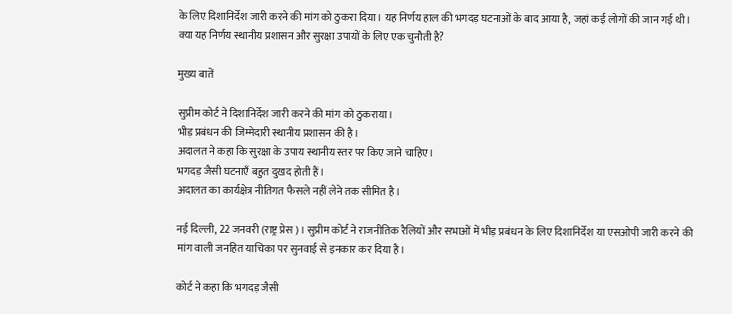के लिए दिशानिर्देश जारी करने की मांग को ठुकरा दिया। यह निर्णय हाल की भगदड़ घटनाओं के बाद आया है, जहां कई लोगों की जान गई थी। क्या यह निर्णय स्थानीय प्रशासन और सुरक्षा उपायों के लिए एक चुनौती है?

मुख्य बातें

सुप्रीम कोर्ट ने दिशानिर्देश जारी करने की मांग को ठुकराया।
भीड़ प्रबंधन की जिम्मेदारी स्थानीय प्रशासन की है।
अदालत ने कहा कि सुरक्षा के उपाय स्थानीय स्तर पर किए जाने चाहिए।
भगदड़ जैसी घटनाएँ बहुत दुखद होती हैं।
अदालत का कार्यक्षेत्र नीतिगत फैसले नहीं लेने तक सीमित है।

नई दिल्ली, 22 जनवरी (राष्ट्र प्रेस)। सुप्रीम कोर्ट ने राजनीतिक रैलियों और सभाओं में भीड़ प्रबंधन के लिए दिशानिर्देश या एसओपी जारी करने की मांग वाली जनहित याचिका पर सुनवाई से इनकार कर दिया है।

कोर्ट ने कहा कि भगदड़ जैसी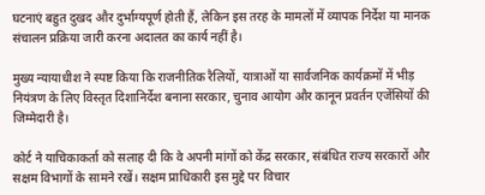घटनाएं बहुत दुखद और दुर्भाग्यपूर्ण होती हैं, लेकिन इस तरह के मामलों में व्यापक निर्देश या मानक संचालन प्रक्रिया जारी करना अदालत का कार्य नहीं है।

मुख्य न्यायाधीश ने स्पष्ट किया कि राजनीतिक रैलियों, यात्राओं या सार्वजनिक कार्यक्रमों में भीड़ नियंत्रण के लिए विस्तृत दिशानिर्देश बनाना सरकार, चुनाव आयोग और कानून प्रवर्तन एजेंसियों की जिम्मेदारी है।

कोर्ट ने याचिकाकर्ता को सलाह दी कि वे अपनी मांगों को केंद्र सरकार, संबंधित राज्य सरकारों और सक्षम विभागों के सामने रखें। सक्षम प्राधिकारी इस मुद्दे पर विचार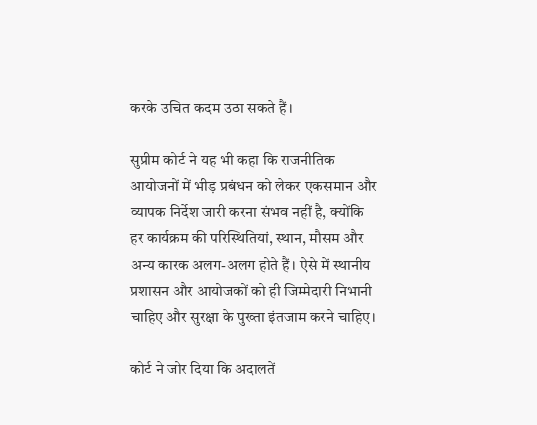करके उचित कदम उठा सकते हैं।

सुप्रीम कोर्ट ने यह भी कहा कि राजनीतिक आयोजनों में भीड़ प्रबंधन को लेकर एकसमान और व्यापक निर्देश जारी करना संभव नहीं है, क्योंकि हर कार्यक्रम की परिस्थितियां, स्थान, मौसम और अन्य कारक अलग-अलग होते हैं। ऐसे में स्थानीय प्रशासन और आयोजकों को ही जिम्मेदारी निभानी चाहिए और सुरक्षा के पुख्ता इंतजाम करने चाहिए।

कोर्ट ने जोर दिया कि अदालतें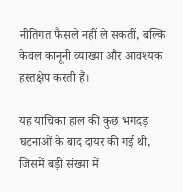नीतिगत फैसले नहीं ले सकतीं, बल्कि केवल कानूनी व्याख्या और आवश्यक हस्तक्षेप करती हैं।

यह याचिका हाल की कुछ भगदड़ घटनाओं के बाद दायर की गई थी, जिसमें बड़ी संख्या में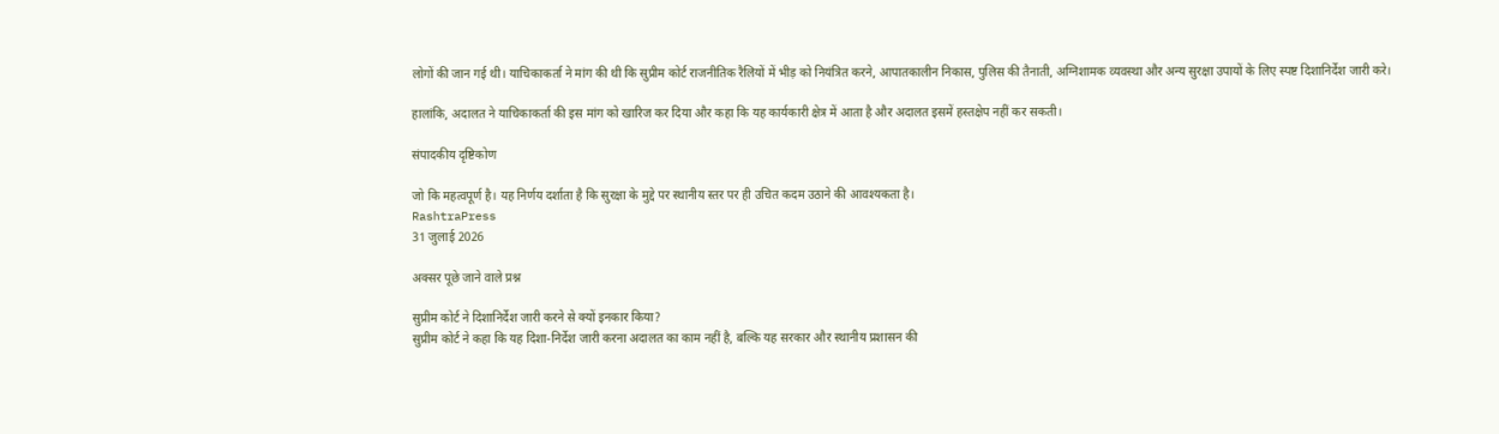लोगों की जान गई थी। याचिकाकर्ता ने मांग की थी कि सुप्रीम कोर्ट राजनीतिक रैलियों में भीड़ को नियंत्रित करने, आपातकालीन निकास, पुलिस की तैनाती, अग्निशामक व्यवस्था और अन्य सुरक्षा उपायों के लिए स्पष्ट दिशानिर्देश जारी करे।

हालांकि, अदालत ने याचिकाकर्ता की इस मांग को खारिज कर दिया और कहा कि यह कार्यकारी क्षेत्र में आता है और अदालत इसमें हस्तक्षेप नहीं कर सकती।

संपादकीय दृष्टिकोण

जो कि महत्वपूर्ण है। यह निर्णय दर्शाता है कि सुरक्षा के मुद्दे पर स्थानीय स्तर पर ही उचित कदम उठाने की आवश्यकता है।
RashtraPress
31 जुलाई 2026

अक्सर पूछे जाने वाले प्रश्न

सुप्रीम कोर्ट ने दिशानिर्देश जारी करने से क्यों इनकार किया?
सुप्रीम कोर्ट ने कहा कि यह दिशा-निर्देश जारी करना अदालत का काम नहीं है, बल्कि यह सरकार और स्थानीय प्रशासन की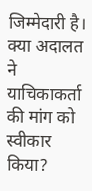जिम्मेदारी है।
क्या अदालत ने याचिकाकर्ता की मांग को स्वीकार किया?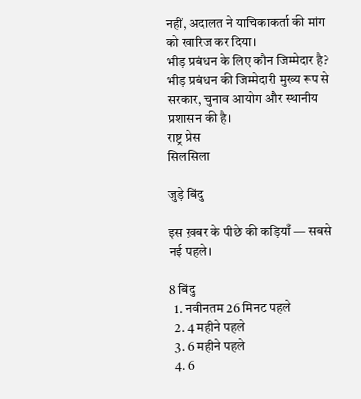नहीं, अदालत ने याचिकाकर्ता की मांग को खारिज कर दिया।
भीड़ प्रबंधन के लिए कौन जिम्मेदार है?
भीड़ प्रबंधन की जिम्मेदारी मुख्य रूप से सरकार, चुनाव आयोग और स्थानीय प्रशासन की है।
राष्ट्र प्रेस
सिलसिला

जुड़े बिंदु

इस ख़बर के पीछे की कड़ियाँ — सबसे नई पहले।

8 बिंदु
  1. नवीनतम 26 मिनट पहले
  2. 4 महीने पहले
  3. 6 महीने पहले
  4. 6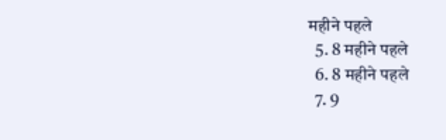महीने पहले
  5. 8 महीने पहले
  6. 8 महीने पहले
  7. 9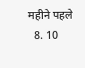महीने पहले
  8. 10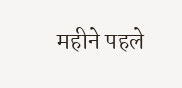महीने पहले